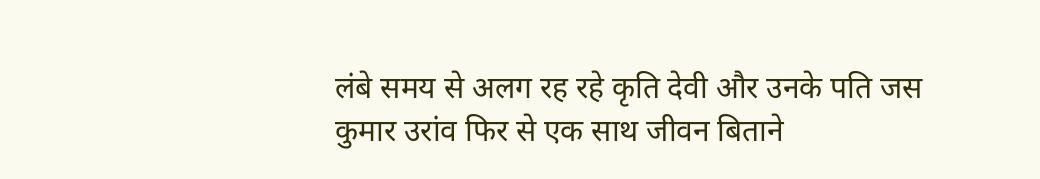लंबे समय से अलग रह रहे कृति देवी और उनके पति जस कुमार उरांव फिर से एक साथ जीवन बिताने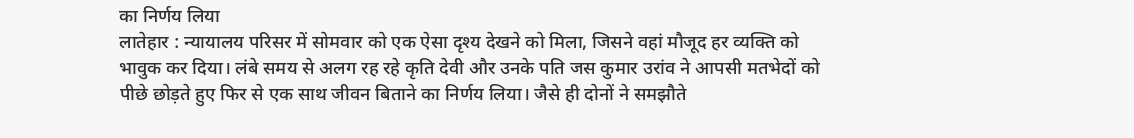का निर्णय लिया
लातेहार : न्यायालय परिसर में सोमवार को एक ऐसा दृश्य देखने को मिला, जिसने वहां मौजूद हर व्यक्ति को भावुक कर दिया। लंबे समय से अलग रह रहे कृति देवी और उनके पति जस कुमार उरांव ने आपसी मतभेदों को पीछे छोड़ते हुए फिर से एक साथ जीवन बिताने का निर्णय लिया। जैसे ही दोनों ने समझौते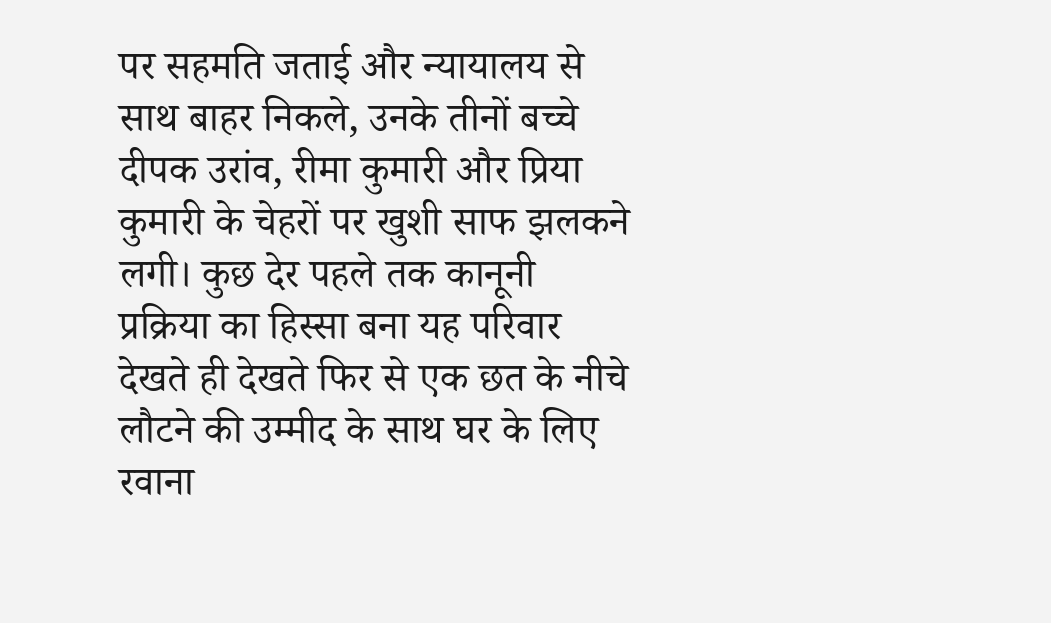पर सहमति जताई और न्यायालय से साथ बाहर निकले, उनके तीनों बच्चे दीपक उरांव, रीमा कुमारी और प्रिया कुमारी के चेहरों पर खुशी साफ झलकने लगी। कुछ देर पहले तक कानूनी प्रक्रिया का हिस्सा बना यह परिवार देखते ही देखते फिर से एक छत के नीचे लौटने की उम्मीद के साथ घर के लिए रवाना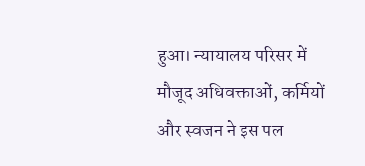हुआ। न्यायालय परिसर में मौजूद अधिवक्ताओं, कर्मियों और स्वजन ने इस पल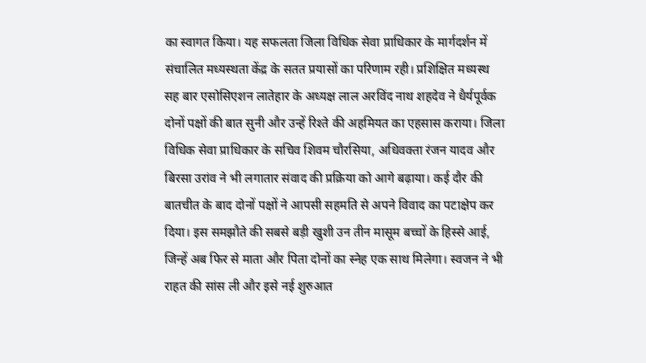का स्वागत किया। यह सफलता जिला विधिक सेवा प्राधिकार के मार्गदर्शन में संचालित मध्यस्थता केंद्र के सतत प्रयासों का परिणाम रही। प्रशिक्षित मध्यस्थ सह बार एसोसिएशन लातेहार के अध्यक्ष लाल अरविंद नाथ शहदेव ने धैर्यपूर्वक दोनों पक्षों की बात सुनी और उन्हें रिश्ते की अहमियत का एहसास कराया। जिला विधिक सेवा प्राधिकार के सचिव शिवम चौरसिया, अधिवक्ता रंजन यादव और बिरसा उरांव ने भी लगातार संवाद की प्रक्रिया को आगे बढ़ाया। कई दौर की बातचीत के बाद दोनों पक्षों ने आपसी सहमति से अपने विवाद का पटाक्षेप कर दिया। इस समझौते की सबसे बड़ी खुशी उन तीन मासूम बच्चों के हिस्से आई, जिन्हें अब फिर से माता और पिता दोनों का स्नेह एक साथ मिलेगा। स्वजन ने भी राहत की सांस ली और इसे नई शुरुआत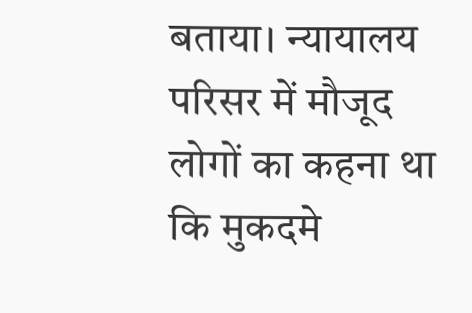बताया। न्यायालय परिसर में मौजूद लोगों का कहना था कि मुकदमे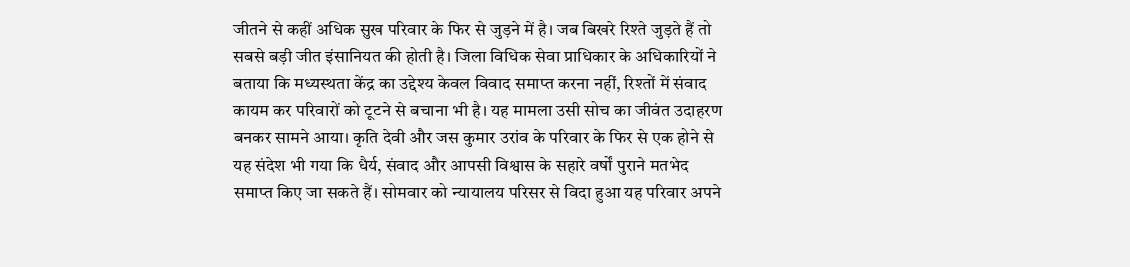जीतने से कहीं अधिक सुख परिवार के फिर से जुड़ने में है। जब बिखरे रिश्ते जुड़ते हैं तो सबसे बड़ी जीत इंसानियत की होती है। जिला विधिक सेवा प्राधिकार के अधिकारियों ने बताया कि मध्यस्थता केंद्र का उद्देश्य केवल विवाद समाप्त करना नहीं, रिश्तों में संवाद कायम कर परिवारों को टूटने से बचाना भी है। यह मामला उसी सोच का जीवंत उदाहरण बनकर सामने आया। कृति देवी और जस कुमार उरांव के परिवार के फिर से एक होने से यह संदेश भी गया कि धैर्य, संवाद और आपसी विश्वास के सहारे वर्षों पुराने मतभेद समाप्त किए जा सकते हैं। सोमवार को न्यायालय परिसर से विदा हुआ यह परिवार अपने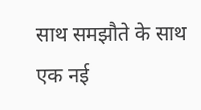साथ समझौते के साथ एक नई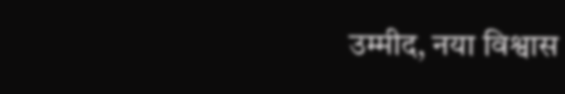उम्मीद, नया विश्वास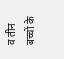व तीन बच्चों के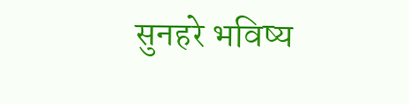सुनहरे भविष्य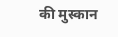की मुस्कान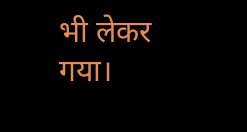भी लेकर गया।